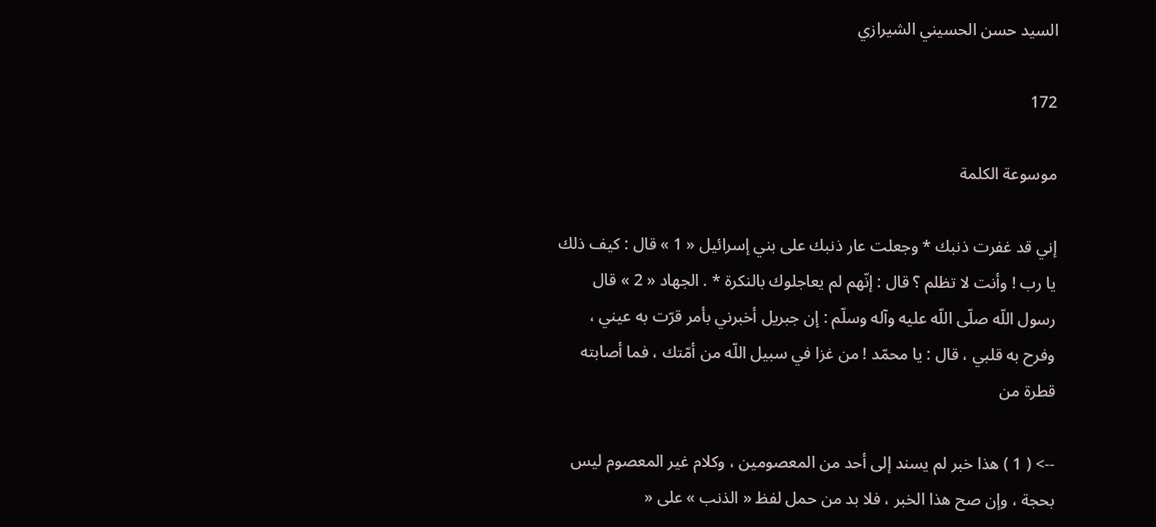السيد حسن الحسيني الشيرازي

172

موسوعة الكلمة

إني قد غفرت ذنبك * وجعلت عار ذنبك على بني إسرائيل « 1 » قال : كيف ذلك يا رب ! وأنت لا تظلم ؟ قال : إنّهم لم يعاجلوك بالنكرة * . الجهاد « 2 » قال رسول اللّه صلّى اللّه عليه وآله وسلّم : إن جبريل أخبرني بأمر قرّت به عيني ، وفرح به قلبي ، قال : يا محمّد ! من غزا في سبيل اللّه من أمّتك ، فما أصابته قطرة من

--> ( 1 ) هذا خبر لم يسند إلى أحد من المعصومين ، وكلام غير المعصوم ليس بحجة ، وإن صح هذا الخبر ، فلا بد من حمل لفظ « الذنب » على «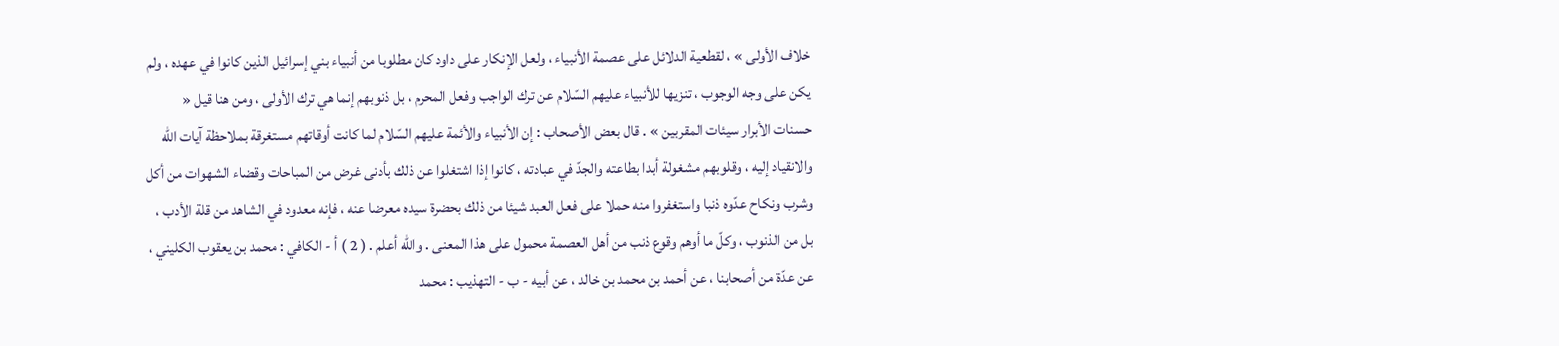خلاف الأولى » ، لقطعية الدلائل على عصمة الأنبياء ، ولعل الإنكار على داود كان مطلوبا من أنبياء بني إسرائيل الذين كانوا في عهده ، ولم يكن على وجه الوجوب ، تنزيها للأنبياء عليهم السّلام عن ترك الواجب وفعل المحرم ، بل ذنوبهم إنما هي ترك الأولى ، ومن هنا قيل « حسنات الأبرار سيئات المقربين » . قال بعض الأصحاب : إن الأنبياء والأئمة عليهم السّلام لما كانت أوقاتهم مستغرقة بملاحظة آيات اللّه والانقياد إليه ، وقلوبهم مشغولة أبدا بطاعته والجدّ في عبادته ، كانوا إذا اشتغلوا عن ذلك بأدنى غرض من المباحات وقضاء الشهوات من أكل وشرب ونكاح عدّوه ذنبا واستغفروا منه حملا على فعل العبد شيئا من ذلك بحضرة سيده معرضا عنه ، فإنه معدود في الشاهد من قلة الأدب ، بل من الذنوب ، وكلّ ما أوهم وقوع ذنب من أهل العصمة محمول على هذا المعنى . واللّه أعلم . ( 2 ) أ - الكافي : محمد بن يعقوب الكليني ، عن عدّة من أصحابنا ، عن أحمد بن محمد بن خالد ، عن أبيه - ب - التهذيب : محمد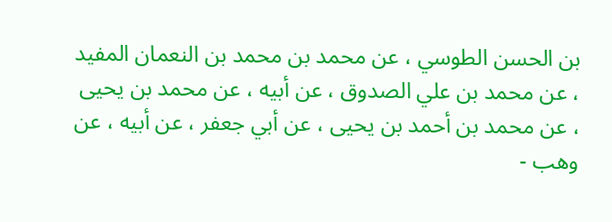بن الحسن الطوسي ، عن محمد بن محمد بن النعمان المفيد ، عن محمد بن علي الصدوق ، عن أبيه ، عن محمد بن يحيى ، عن محمد بن أحمد بن يحيى ، عن أبي جعفر ، عن أبيه ، عن وهب -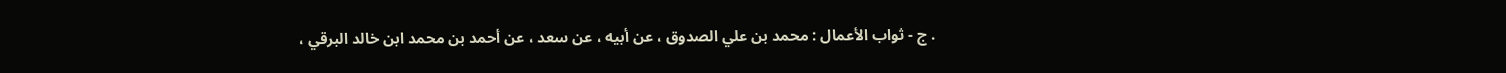. ج - ثواب الأعمال : محمد بن علي الصدوق ، عن أبيه ، عن سعد ، عن أحمد بن محمد ابن خالد البرقي ،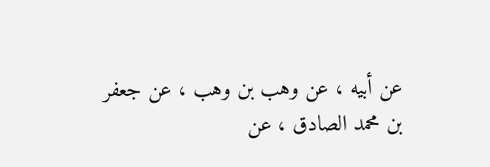عن أبيه ، عن وهب بن وهب ، عن جعفر بن محمد الصادق ، عن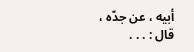أبيه ، عن جدّه ، قال : . . .